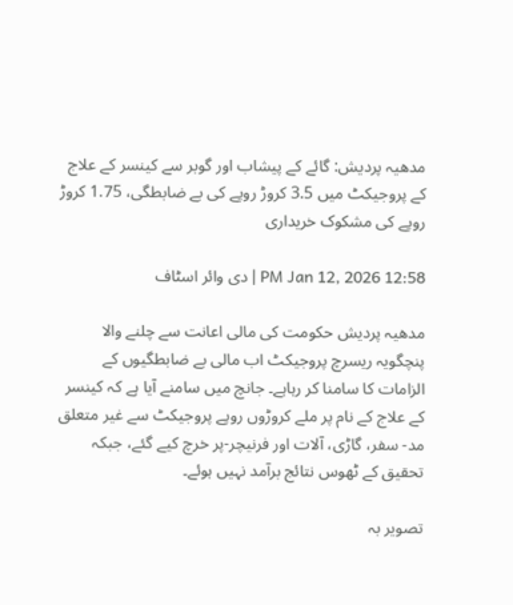مدھیہ پردیش: گائے کے پیشاب اور گوبر سے کینسر کے علاج کے پروجیکٹ میں 3.5 کروڑ روپے کی بے ضابطگی، 1.75 کروڑ روپے کی مشکوک خریداری

12:58 PM Jan 12, 2026 | دی وائر اسٹاف

مدھیہ پردیش حکومت کی مالی اعانت سے چلنے والا پنچگویہ ریسرچ پروجیکٹ اب مالی بے ضابطگیوں کے الزامات کا سامنا کر رہاہے۔ جانچ میں سامنے آیا ہے کہ کینسر کے علاج کے نام پر ملے کروڑوں روپے پروجیکٹ سے غیر متعلق مد- سفر، گاڑی، آلات اور فرنیچر-پر خرچ کیے گئے، جبکہ تحقیق کے ٹھوس نتائج برآمد نہیں ہوئے۔

تصویر بہ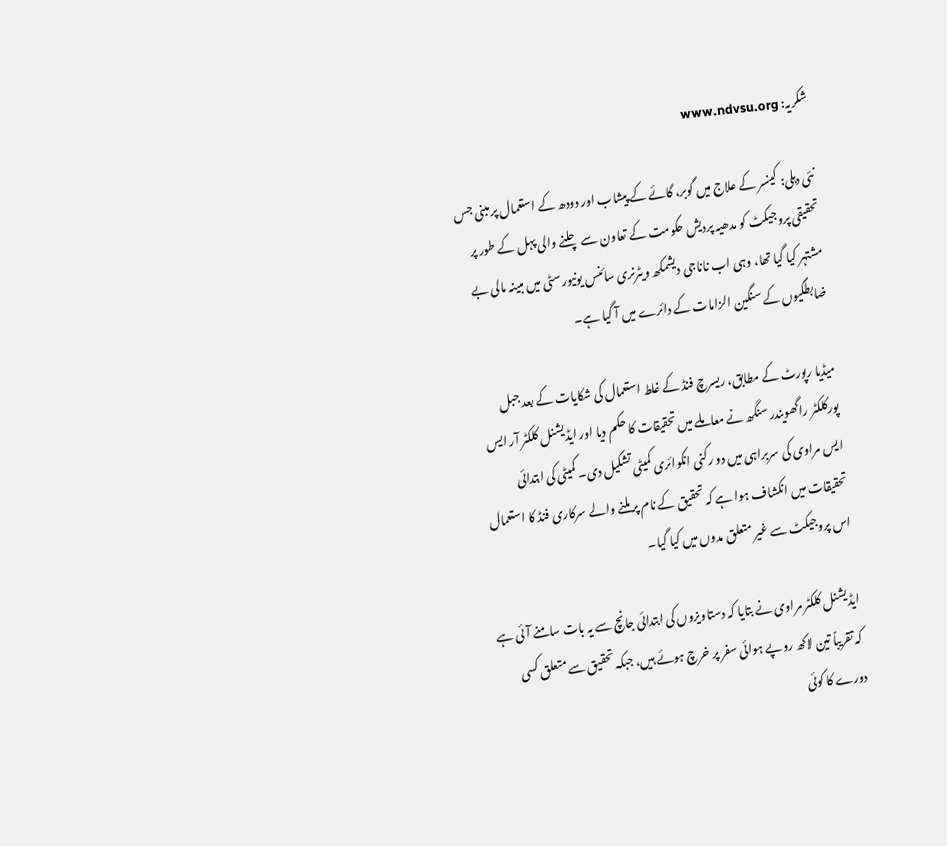شکریہ: www.ndvsu.org

نئی دہلی: کینسر کے علاج میں گوبر، گائے کے پیشاب اور دودھ کے استعمال پر مبنی جس تحقیقی پروجیکٹ کو مدھیہ پردیش حکومت کے تعاون سے چلنے والی پہل کے طور پر مشتہر کیا گیا تھا، وہی اب ناناجی دیشمکھ ویٹرنری سائنس یونیورسٹی میں مبینہ مالی بے ضابطگیوں کے سنگین الزامات کے دائرے میں آ گیا ہے۔

میڈیا رپورٹ کے مطابق، ریسرچ فنڈ کے غلط استعمال کی شکایات کے بعد جبل پورکلکٹر راگھویندر سنگھ نے معاملے میں تحقیقات کا حکم دیا اور ایڈیشنل کلکٹر آر ایس ایس مراوی کی سربراہی میں دو رکنی انکوائری کمیٹی تشکیل دی۔ کمیٹی کی ابتدائی تحقیقات میں انکشاف ہوا ہے کہ تحقیق کے نام پر ملنے والے سرکاری فنڈ کا استعمال اس پروجیکٹ سے غیر متعلق مدوں میں کیا گیا۔

ایڈیشنل کلکٹر مراوی نے بتایا کہ دستاویزوں کی ابتدائی جانچ سے یہ بات سامنے آئی ہے کہ تقریباً تین لاکھ روپے ہوائی سفر پر خرچ ہوئے ہیں، جبکہ تحقیق سے متعلق کسی دورے کا کوئی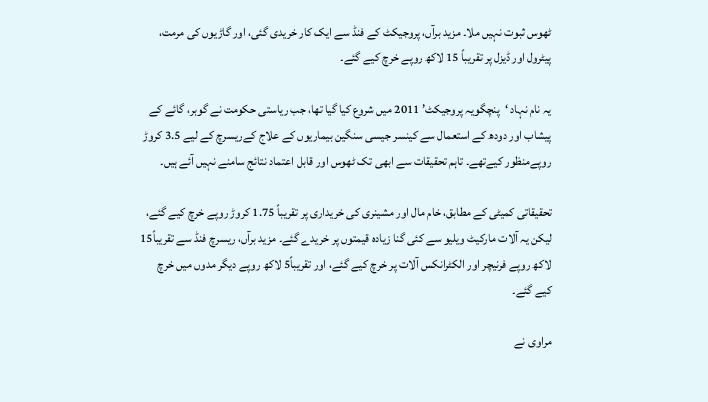ٹھوس ثبوت نہیں ملا۔ مزید برآں، پروجیکٹ کے فنڈ سے ایک کار خریدی گئی، اور گاڑیوں کی مرمت، پیٹرول اور ڈیزل پر تقریباً 15 لاکھ روپے خرچ کیے گئے۔

یہ نام نہاد ‘پنچگویہ پروجیکٹ’ 2011 میں شروع کیا گیا تھا، جب ریاستی حکومت نے گوبر، گائے کے پیشاب اور دودھ کے استعمال سے کینسر جیسی سنگین بیماریوں کے علاج کےریسرچ کے لیے 3.5 کروڑ  روپےمنظور کیےتھے۔ تاہم تحقیقات سے ابھی تک ٹھوس اور قابل اعتماد نتائج سامنے نہیں آئے ہیں۔

تحقیقاتی کمیٹی کے مطابق، خام مال اور مشینری کی خریداری پر تقریباً 1.75 کروڑ روپے خرچ کیے گئے، لیکن یہ آلات مارکیٹ ویلیو سے کئی گنا زیادہ قیمتوں پر خریدے گئے۔ مزید برآں، ریسرچ فنڈ سے تقریباً15 لاکھ روپے فرنیچر اور الکٹرانکس آلات پر خرچ کیے گئے، اور تقریباً5 لاکھ روپے دیگر مدوں میں خرچ کیے گئے۔

مراوی نے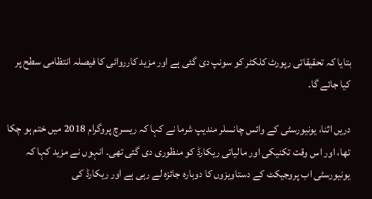بتایا کہ تحقیقاتی رپورٹ کلکٹر کو سونپ دی گئی ہے اور مزید کارروائی کا فیصلہ انتظامی سطح پر کیا جائے گا۔

دریں اثنا، یونیورسٹی کے وائس چانسلر مندیپ شرما نے کہا کہ ریسرچ پروگرام 2018 میں ختم ہو چکا تھا، اور اس وقت تکنیکی اور مالیاتی ریکارڈ کو منظوری دی گئی تھی۔ انہوں نے مزید کہا کہ یونیورسٹی اب پروجیکٹ کے دستاویزوں کا دوبارہ جائزہ لے رہی ہے اور ریکارڈ کی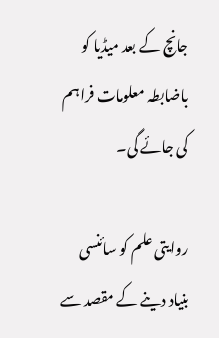جانچ کے بعد میڈیا کو باضابطہ معلومات فراہم کی جائے گی۔

روایتی علم کو سائنسی بنیاد دینے کے مقصد سے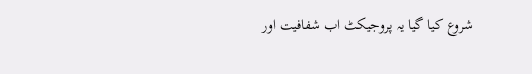شروع کیا گیا یہ پروجیکٹ اب شفافیت اور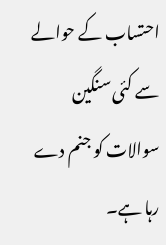احتساب کے حوالے سے کئی سنگین سوالات کو جنم دے رہا ہے۔